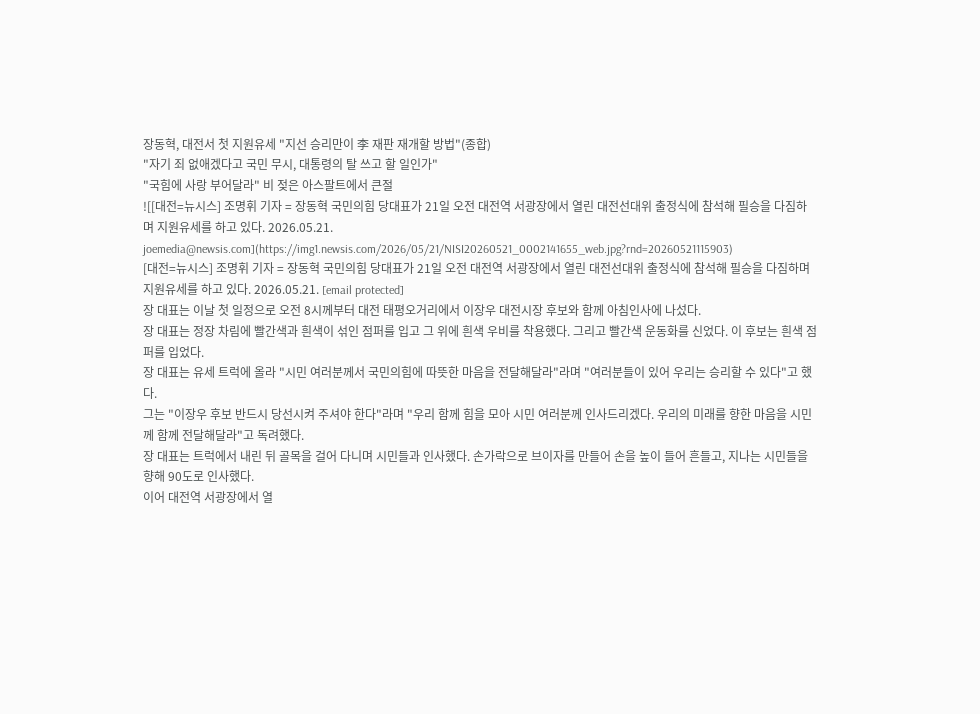장동혁, 대전서 첫 지원유세 "지선 승리만이 李 재판 재개할 방법"(종합)
"자기 죄 없애겠다고 국민 무시, 대통령의 탈 쓰고 할 일인가"
"국힘에 사랑 부어달라" 비 젖은 아스팔트에서 큰절
![[대전=뉴시스] 조명휘 기자 = 장동혁 국민의힘 당대표가 21일 오전 대전역 서광장에서 열린 대전선대위 출정식에 참석해 필승을 다짐하며 지원유세를 하고 있다. 2026.05.21. joemedia@newsis.com](https://img1.newsis.com/2026/05/21/NISI20260521_0002141655_web.jpg?rnd=20260521115903)
[대전=뉴시스] 조명휘 기자 = 장동혁 국민의힘 당대표가 21일 오전 대전역 서광장에서 열린 대전선대위 출정식에 참석해 필승을 다짐하며 지원유세를 하고 있다. 2026.05.21. [email protected]
장 대표는 이날 첫 일정으로 오전 8시께부터 대전 태평오거리에서 이장우 대전시장 후보와 함께 아침인사에 나섰다.
장 대표는 정장 차림에 빨간색과 흰색이 섞인 점퍼를 입고 그 위에 흰색 우비를 착용했다. 그리고 빨간색 운동화를 신었다. 이 후보는 흰색 점퍼를 입었다.
장 대표는 유세 트럭에 올라 "시민 여러분께서 국민의힘에 따뜻한 마음을 전달해달라"라며 "여러분들이 있어 우리는 승리할 수 있다"고 했다.
그는 "이장우 후보 반드시 당선시켜 주셔야 한다"라며 "우리 함께 힘을 모아 시민 여러분께 인사드리겠다. 우리의 미래를 향한 마음을 시민께 함께 전달해달라"고 독려했다.
장 대표는 트럭에서 내린 뒤 골목을 걸어 다니며 시민들과 인사했다. 손가락으로 브이자를 만들어 손을 높이 들어 흔들고, 지나는 시민들을 향해 90도로 인사했다.
이어 대전역 서광장에서 열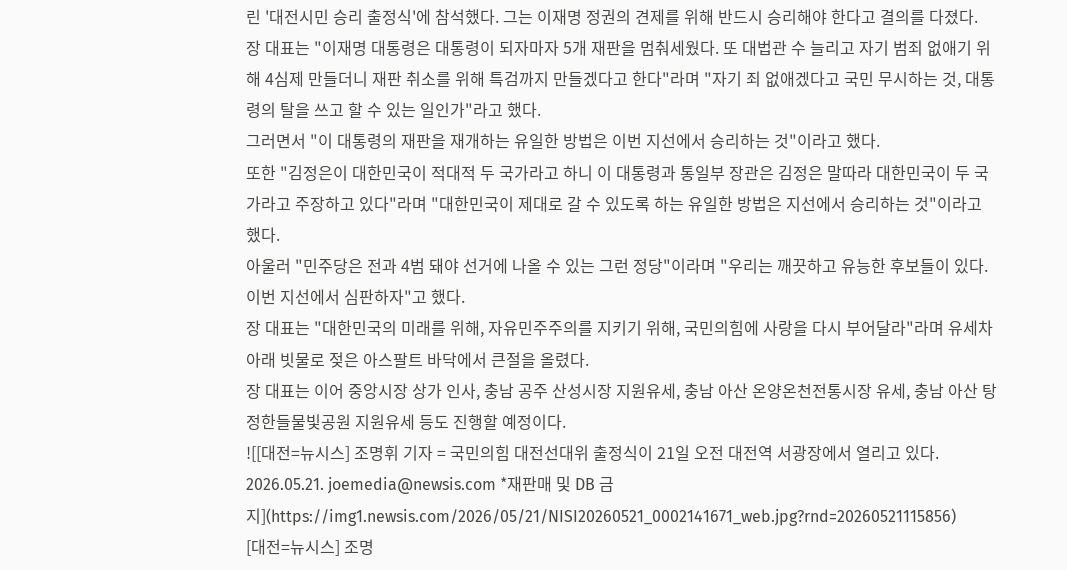린 '대전시민 승리 출정식'에 참석했다. 그는 이재명 정권의 견제를 위해 반드시 승리해야 한다고 결의를 다졌다.
장 대표는 "이재명 대통령은 대통령이 되자마자 5개 재판을 멈춰세웠다. 또 대법관 수 늘리고 자기 범죄 없애기 위해 4심제 만들더니 재판 취소를 위해 특검까지 만들겠다고 한다"라며 "자기 죄 없애겠다고 국민 무시하는 것, 대통령의 탈을 쓰고 할 수 있는 일인가"라고 했다.
그러면서 "이 대통령의 재판을 재개하는 유일한 방법은 이번 지선에서 승리하는 것"이라고 했다.
또한 "김정은이 대한민국이 적대적 두 국가라고 하니 이 대통령과 통일부 장관은 김정은 말따라 대한민국이 두 국가라고 주장하고 있다"라며 "대한민국이 제대로 갈 수 있도록 하는 유일한 방법은 지선에서 승리하는 것"이라고 했다.
아울러 "민주당은 전과 4범 돼야 선거에 나올 수 있는 그런 정당"이라며 "우리는 깨끗하고 유능한 후보들이 있다. 이번 지선에서 심판하자"고 했다.
장 대표는 "대한민국의 미래를 위해, 자유민주주의를 지키기 위해, 국민의힘에 사랑을 다시 부어달라"라며 유세차 아래 빗물로 젖은 아스팔트 바닥에서 큰절을 올렸다.
장 대표는 이어 중앙시장 상가 인사, 충남 공주 산성시장 지원유세, 충남 아산 온양온천전통시장 유세, 충남 아산 탕정한들물빛공원 지원유세 등도 진행할 예정이다.
![[대전=뉴시스] 조명휘 기자 = 국민의힘 대전선대위 출정식이 21일 오전 대전역 서광장에서 열리고 있다. 2026.05.21. joemedia@newsis.com *재판매 및 DB 금지](https://img1.newsis.com/2026/05/21/NISI20260521_0002141671_web.jpg?rnd=20260521115856)
[대전=뉴시스] 조명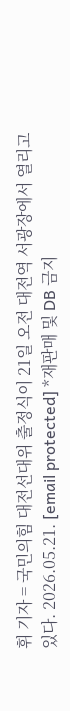휘 기자 = 국민의힘 대전선대위 출정식이 21일 오전 대전역 서광장에서 열리고 있다. 2026.05.21. [email protected] *재판매 및 DB 금지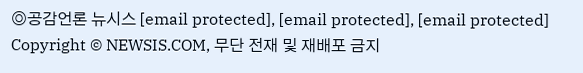◎공감언론 뉴시스 [email protected], [email protected], [email protected]
Copyright © NEWSIS.COM, 무단 전재 및 재배포 금지